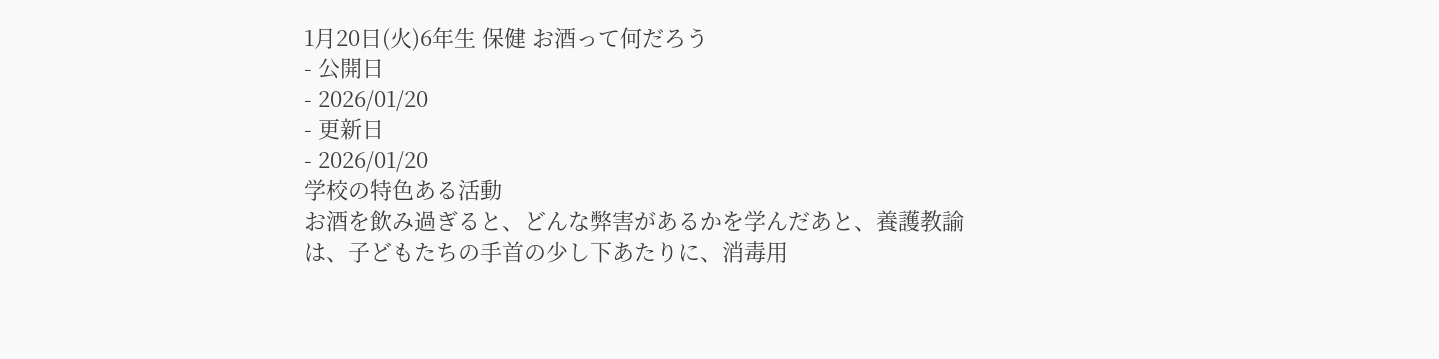1月20日(火)6年生 保健 お酒って何だろう
- 公開日
- 2026/01/20
- 更新日
- 2026/01/20
学校の特色ある活動
お酒を飲み過ぎると、どんな弊害があるかを学んだあと、養護教諭は、子どもたちの手首の少し下あたりに、消毒用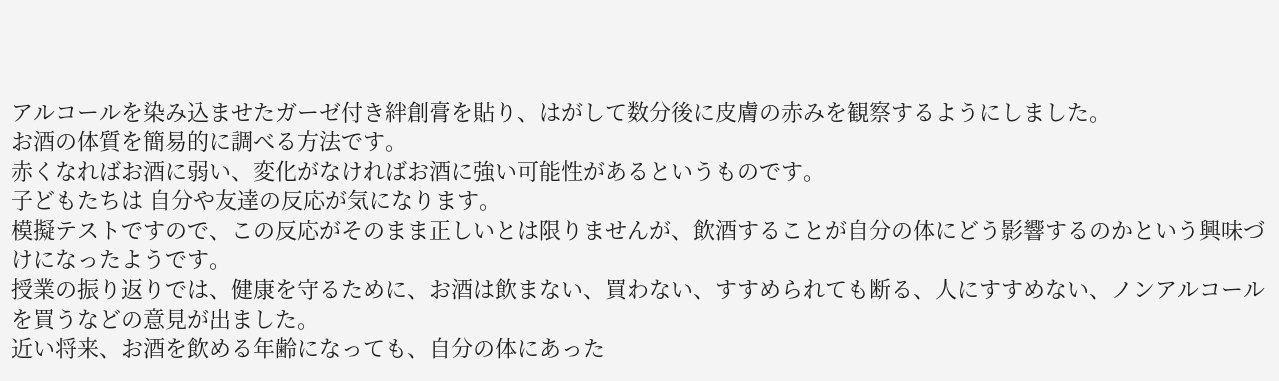アルコールを染み込ませたガーゼ付き絆創膏を貼り、はがして数分後に皮膚の赤みを観察するようにしました。
お酒の体質を簡易的に調べる方法です。
赤くなればお酒に弱い、変化がなければお酒に強い可能性があるというものです。
子どもたちは 自分や友達の反応が気になります。
模擬テストですので、この反応がそのまま正しいとは限りませんが、飲酒することが自分の体にどう影響するのかという興味づけになったようです。
授業の振り返りでは、健康を守るために、お酒は飲まない、買わない、すすめられても断る、人にすすめない、ノンアルコールを買うなどの意見が出ました。
近い将来、お酒を飲める年齢になっても、自分の体にあった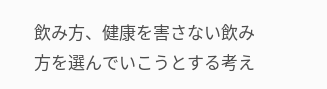飲み方、健康を害さない飲み方を選んでいこうとする考え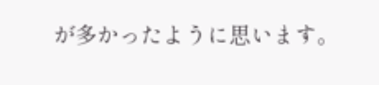が多かったように思います。